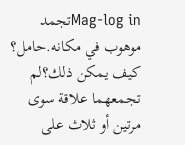Mag-log inتجمد موهوب في مكانه.حامل؟ كيف يمكن ذلك؟لم تجمعهما علاقة سوى مرتين أو ثلاث على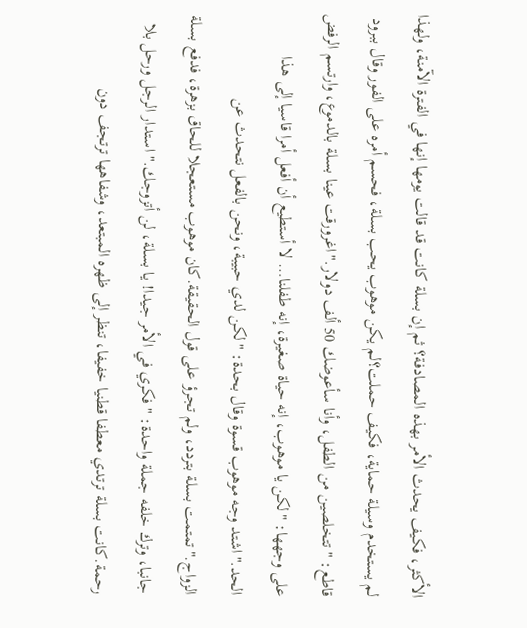الأكثر، فكيف يحدث الأمر بهذه المصادفة؟ ثم إن بسلة كانت قد قالت يومها إنها في الفترة الآمنة، ولهذا لم يستخدم وسيلة حماية، فكيف حملت؟لم يكن موهوب يحب بسلة، فحسم أمره على الفور وقال ببرود قاطع: "تتخلصين من الطفل، وأنا سأعوضك 50 ألف دولار."اغرورقت عينا بسلة بالدموع، وارتسم الرفض على وجهها: "لكن يا موهوب، إنه حياة صغيرة، إنه طفلنا… لا أستطيع أن أفعل أمرا قاسيا إلى هذا الحد."اشتد وجه موهوب قسوة وقال بحدة: "لكن لدي حبيبة، ونحن بالفعل نتحدث عن الزواج."تمتمت بسلة بتردد، ولم تجرؤ على قول الحقيقة.كان موهوب مستعجلا للحاق بزهرة، فدفع بسلة جانبا، وترك خلفه جملة واحدة: "فكري في الأمر جيدا! يا بسلة، لن أتزوجك."استدار الرجل ورحل بلا رحمة.كانت بسلة ترتدي معطفا قطنيا خفيفا، تنظر إلى ظهره المبتعد، وشفاهها ترتجف دون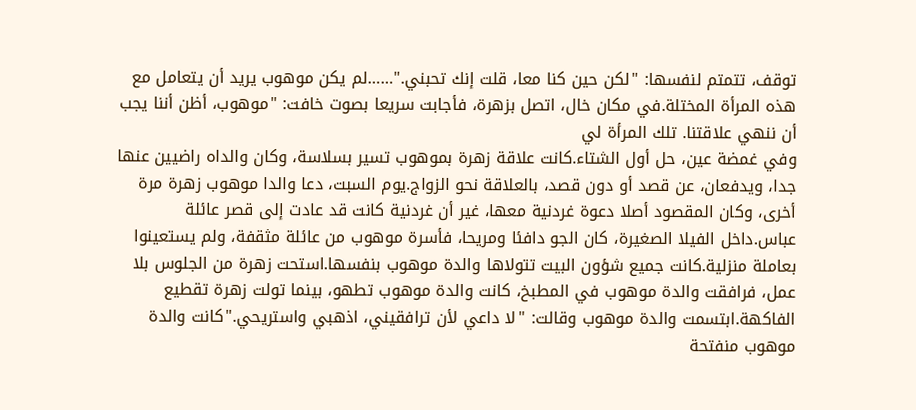توقف، تتمتم لنفسها: "لكن حين كنا معا، قلت إنك تحبني."……لم يكن موهوب يريد أن يتعامل مع هذه المرأة المختلة.في مكان خال، اتصل بزهرة، فأجابت سريعا بصوت خافت: "موهوب، أظن أننا يجب أن ننهي علاقتنا. تلك المرأة لي
وفي غمضة عين، حل أول الشتاء.كانت علاقة زهرة بموهوب تسير بسلاسة، وكان والداه راضيين عنها جدا، ويدفعان، عن قصد أو دون قصد، بالعلاقة نحو الزواج.يوم السبت، دعا والدا موهوب زهرة مرة أخرى، وكان المقصود أصلا دعوة غردنية معها، غير أن غردنية كانت قد عادت إلى قصر عائلة عباس.داخل الفيلا الصغيرة، كان الجو دافئا ومريحا، فأسرة موهوب من عائلة مثقفة، ولم يستعينوا بعاملة منزلية.كانت جميع شؤون البيت تتولاها والدة موهوب بنفسها.استحت زهرة من الجلوس بلا عمل، فرافقت والدة موهوب في المطبخ، كانت والدة موهوب تطهو، بينما تولت زهرة تقطيع الفاكهة.ابتسمت والدة موهوب وقالت: "لا داعي لأن ترافقيني، اذهبي واستريحي."كانت والدة موهوب منفتحة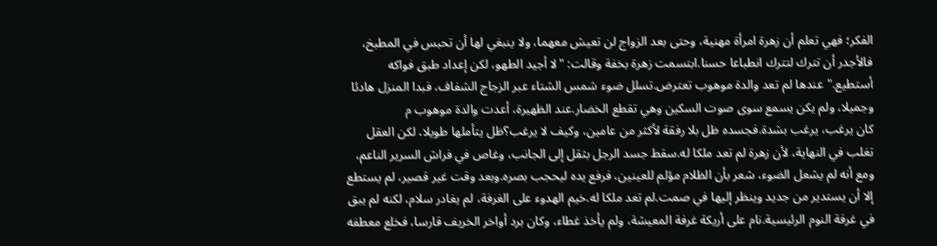الفكر؛ فهي تعلم أن زهرة امرأة مهنية، وحتى بعد الزواج لن تعيش معهما، ولا ينبغي لها أن تحبس في المطبخ، فالأجدر أن تترك لتترك انطباعا حسنا.ابتسمت زهرة بخفة وقالت: "لا أجيد الطهو، لكن إعداد طبق فواكه أستطيع."عندها لم تعد والدة موهوب تعترض.تسلل ضوء شمس الشتاء عبر الزجاج الشفاف، فبدا المنزل هادئا وجميلا، ولم يكن يسمع سوى صوت السكين وهي تقطع الخضار.عند الظهيرة، أعدت والدة موهوب م
كان يرغب، يرغب بشدة.فجسده ظل بلا رفقة لأكثر من عامين، وكيف لا يرغب؟ظل يتأملها طويلا، لكن العقل تغلب في النهاية، لأن زهرة لم تعد ملكا له.سقط جسد الرجل بثقل إلى الجانب، وغاص في فراش السرير الناعم، ومع أنه لم يشعل الضوء، شعر بأن الظلام مؤلم للعينين، فرفع يده ليحجب بصره.وبعد وقت غير قصير، لم يستطع إلا أن يستدير من جديد وينظر إليها في صمت.لم تعد ملكا له.خيم الهدوء على الغرفة، لم يغادر سلام، لكنه لم يبق في غرفة النوم الرئيسية.نام على أريكة غرفة المعيشة، ولم يأخذ غطاء، وكان برد أواخر الخريف قارسا، فخلع معطفه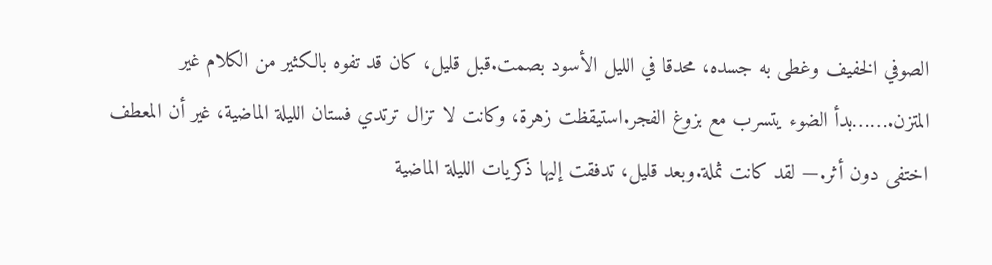الصوفي الخفيف وغطى به جسده، محدقا في الليل الأسود بصمت.قبل قليل، كان قد تفوه بالكثير من الكلام غير المتزن.……بدأ الضوء يتسرب مع بزوغ الفجر.استيقظت زهرة، وكانت لا تزال ترتدي فستان الليلة الماضية، غير أن المعطف اختفى دون أثر.— لقد كانت ثملة.وبعد قليل، تدفقت إليها ذكريات الليلة الماضية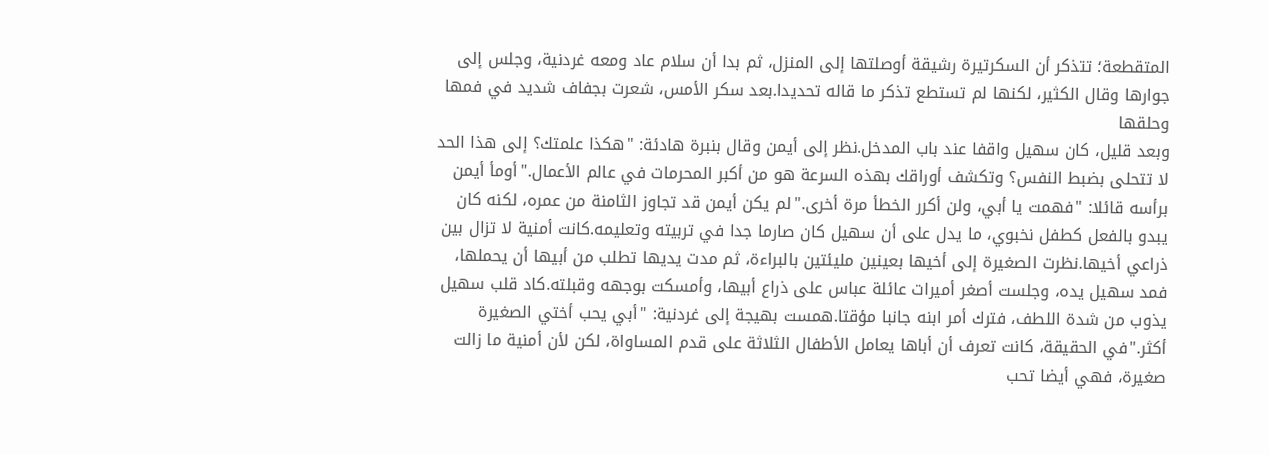المتقطعة؛ تتذكر أن السكرتيرة رشيقة أوصلتها إلى المنزل، ثم بدا أن سلام عاد ومعه غردنية، وجلس إلى جوارها وقال الكثير، لكنها لم تستطع تذكر ما قاله تحديدا.بعد سكر الأمس، شعرت بجفاف شديد في فمها وحلقها
وبعد قليل، كان سهيل واقفا عند باب المدخل.نظر إلى أيمن وقال بنبرة هادئة: "هكذا علمتك؟ إلى هذا الحد لا تتحلى بضبط النفس؟ وتكشف أوراقك بهذه السرعة هو من أكبر المحرمات في عالم الأعمال."أومأ أيمن برأسه قائلا: "فهمت يا أبي، ولن أكرر الخطأ مرة أخرى."لم يكن أيمن قد تجاوز الثامنة من عمره، لكنه كان يبدو بالفعل كطفل نخبوي، ما يدل على أن سهيل كان صارما جدا في تربيته وتعليمه.كانت أمنية لا تزال بين ذراعي أخيها.نظرت الصغيرة إلى أخيها بعينين مليئتين بالبراءة، ثم مدت يديها تطلب من أبيها أن يحملها، فمد سهيل يده، وجلست أصغر أميرات عائلة عباس على ذراع أبيها، وأمسكت بوجهه وقبلته.كاد قلب سهيل يذوب من شدة اللطف، فترك أمر ابنه جانبا مؤقتا.همست بهيجة إلى غردنية: "أبي يحب أختي الصغيرة أكثر."في الحقيقة، كانت تعرف أن أباها يعامل الأطفال الثلاثة على قدم المساواة، لكن لأن أمنية ما زالت صغيرة، فهي أيضا تحب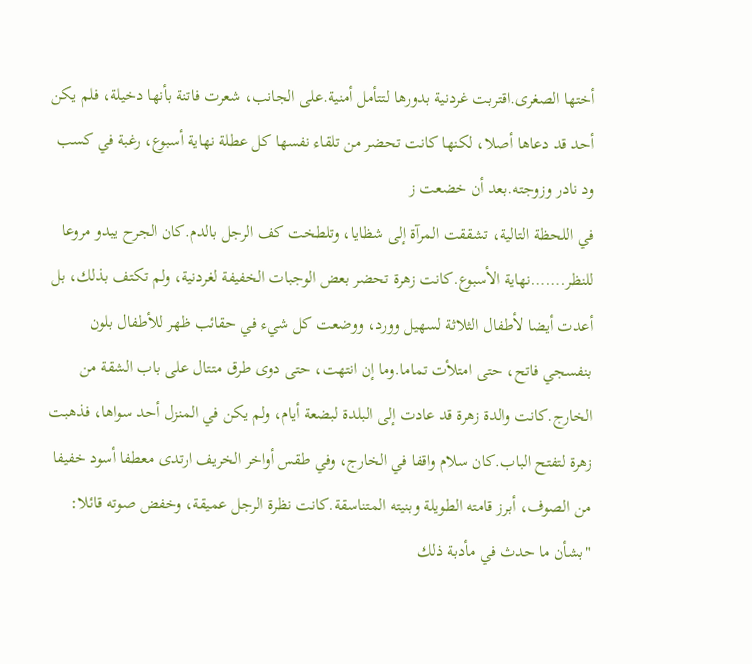أختها الصغرى.اقتربت غردنية بدورها لتتأمل أمنية.على الجانب، شعرت فاتنة بأنها دخيلة، فلم يكن أحد قد دعاها أصلا، لكنها كانت تحضر من تلقاء نفسها كل عطلة نهاية أسبوع، رغبة في كسب ود نادر وزوجته.بعد أن خضعت ز
في اللحظة التالية، تشققت المرآة إلى شظايا، وتلطخت كف الرجل بالدم.كان الجرح يبدو مروعا للنظر.……نهاية الأسبوع.كانت زهرة تحضر بعض الوجبات الخفيفة لغردنية، ولم تكتف بذلك، بل أعدت أيضا لأطفال الثلاثة لسهيل وورد، ووضعت كل شيء في حقائب ظهر للأطفال بلون بنفسجي فاتح، حتى امتلأت تماما.وما إن انتهت، حتى دوى طرق متتال على باب الشقة من الخارج.كانت والدة زهرة قد عادت إلى البلدة لبضعة أيام، ولم يكن في المنزل أحد سواها، فذهبت زهرة لتفتح الباب.كان سلام واقفا في الخارج، وفي طقس أواخر الخريف ارتدى معطفا أسود خفيفا من الصوف، أبرز قامته الطويلة وبنيته المتناسقة.كانت نظرة الرجل عميقة، وخفض صوته قائلا: "بشأن ما حدث في مأدبة ذلك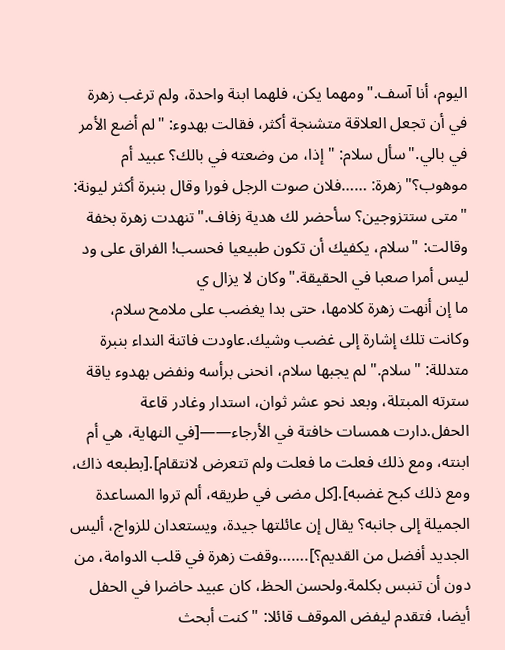اليوم، أنا آسف."ومهما يكن، فلهما ابنة واحدة، ولم ترغب زهرة في أن تجعل العلاقة متشنجة أكثر، فقالت بهدوء: "لم أضع الأمر في بالي."سأل سلام: "إذا، من وضعته في بالك؟ عبيد أم موهوب؟"زهرة: ……فلان صوت الرجل فورا وقال بنبرة أكثر ليونة: "متى ستتزوجين؟ سأحضر لك هدية زفاف."تنهدت زهرة بخفة وقالت: "سلام، يكفيك أن تكون طبيعيا فحسب! الفراق على ود ليس أمرا صعبا في الحقيقة."وكان لا يزال ي
ما إن أنهت زهرة كلامها، حتى بدا يغضب على ملامح سلام، وكانت تلك إشارة إلى غضب وشيك.عاودت فاتنة النداء بنبرة متدللة: "سلام."لم يجبها سلام، انحنى برأسه ونفض بهدوء ياقة سترته المبتلة، وبعد نحو عشر ثوان، استدار وغادر قاعة الحفل.دارت همسات خافتة في الأرجاء——[في النهاية، هي أم ابنته، ومع ذلك فعلت ما فعلت ولم تتعرض لانتقام].[بطبعه ذاك، ومع ذلك كبح غضبه].[كل مضى في طريقه، ألم تروا المساعدة الجميلة إلى جانبه؟ يقال إن عائلتها جيدة، ويستعدان للزواج، أليس الجديد أفضل من القديم؟].……وقفت زهرة في قلب الدوامة، من دون أن تنبس بكلمة.ولحسن الحظ، كان عبيد حاضرا في الحفل أيضا، فتقدم ليفض الموقف قائلا: "كنت أبحث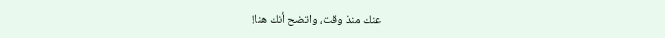عنك منذ وقت، واتضح أنك هنا!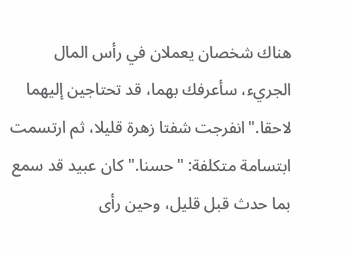هناك شخصان يعملان في رأس المال الجريء، سأعرفك بهما، قد تحتاجين إليهما لاحقا."انفرجت شفتا زهرة قليلا، ثم ارتسمت ابتسامة متكلفة: "حسنا."كان عبيد قد سمع بما حدث قبل قليل، وحين رأى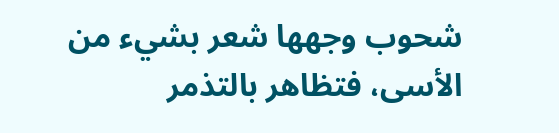شحوب وجهها شعر بشيء من الأسى، فتظاهر بالتذمر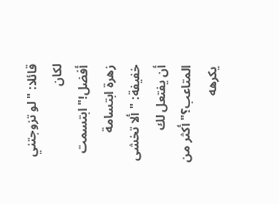قائلا: "لو تزوجتني لكان أفضل!"ابتسمت زهرة ابتسامة خفيفة: "ألا تخشى أن يفتعل لك المتاعب؟"أكثر من يكرهه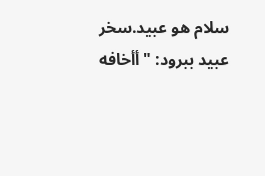سلام هو عبيد.سخر عبيد ببرود: "أأخافه